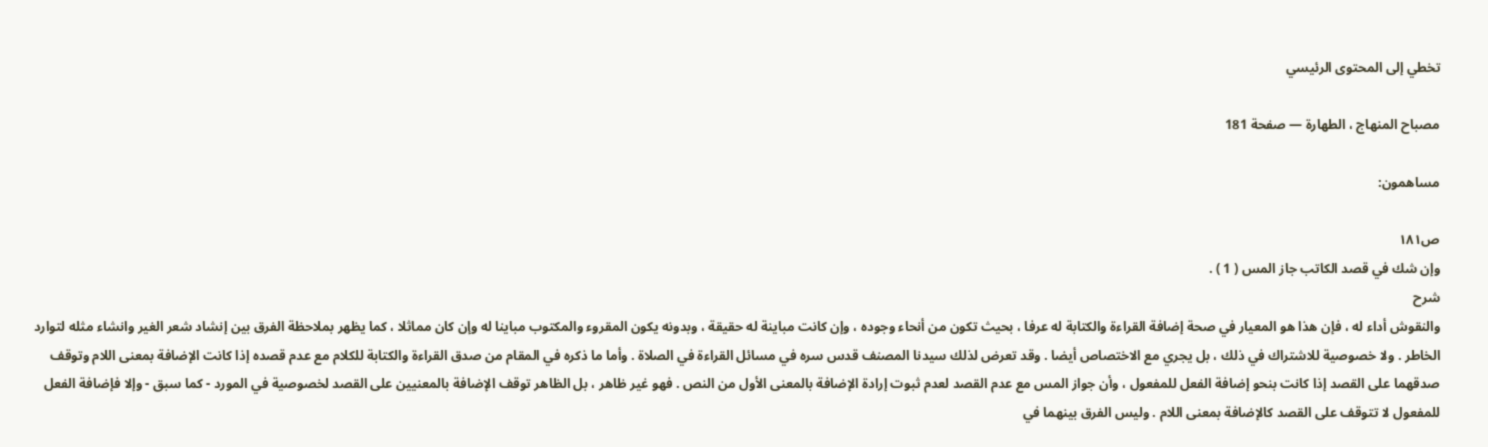تخطي إلى المحتوى الرئيسي

مصباح المنهاج ، الطهارة — صفحة 181

مساهمون:

ص١٨١
وإن شك في قصد الكاتب جاز المس ( 1 ) .
شرح
والنقوش أداء له ، فإن هذا هو المعيار في صحة إضافة القراءة والكتابة له عرفا ، بحيث تكون من أنحاء وجوده ، وإن كانت مباينة له حقيقة ، وبدونه يكون المقروء والمكتوب مباينا له وإن كان مماثلا ، كما يظهر بملاحظة الفرق بين إنشاد شعر الغير وانشاء مثله لتوارد الخاطر . ولا خصوصية للاشتراك في ذلك ، بل يجري مع الاختصاص أيضا . وقد تعرض لذلك سيدنا المصنف قدس سره في مسائل القراءة في الصلاة . وأما ما ذكره في المقام من صدق القراءة والكتابة للكلام مع عدم قصده إذا كانت الإضافة بمعنى اللام وتوقف صدقهما على القصد إذا كانت بنحو إضافة الفعل للمفعول ، وأن جواز المس مع عدم القصد لعدم ثبوت إرادة الإضافة بالمعنى الأول من النص . فهو غير ظاهر ، بل الظاهر توقف الإضافة بالمعنيين على القصد لخصوصية في المورد - كما سبق - وإلا فإضافة الفعل للمفعول لا تتوقف على القصد كالإضافة بمعنى اللام . وليس الفرق بينهما في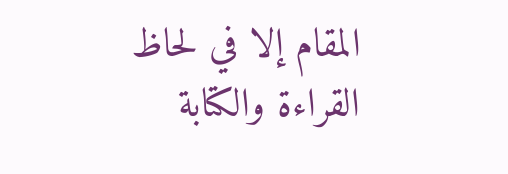المقام إلا في لحاظ القراءة والكتابة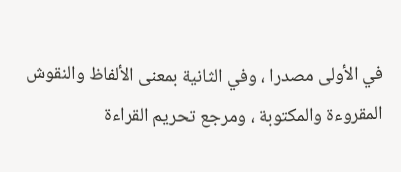في الأولى مصدرا ، وفي الثانية بمعنى الألفاظ والنقوش المقروءة والمكتوبة ، ومرجع تحريم القراءة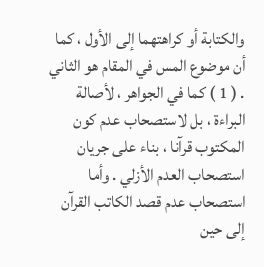والكتابة أو كراهتهما إلى الأول ، كما أن موضوع المس في المقام هو الثاني . ( 1 ) كما في الجواهر ، لأصالة البراءة ، بل لاستصحاب عدم كون المكتوب قرآنا ، بناء على جريان استصحاب العدم الأزلي . وأما استصحاب عدم قصد الكاتب القرآن إلى حين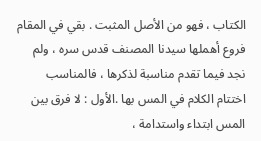الكتاب ، فهو من الأصل المثبت . بقي في المقام فروع أهملها سيدنا المصنف قدس سره ، ولم نجد فيما تقدم مناسبة لذكرها ، فالمناسب اختتام الكلام في المس بها .الأول : لا فرق بين المس ابتداء واستدامة ،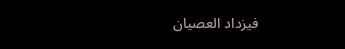فيزداد العصيان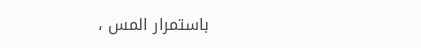باستمرار المس ،